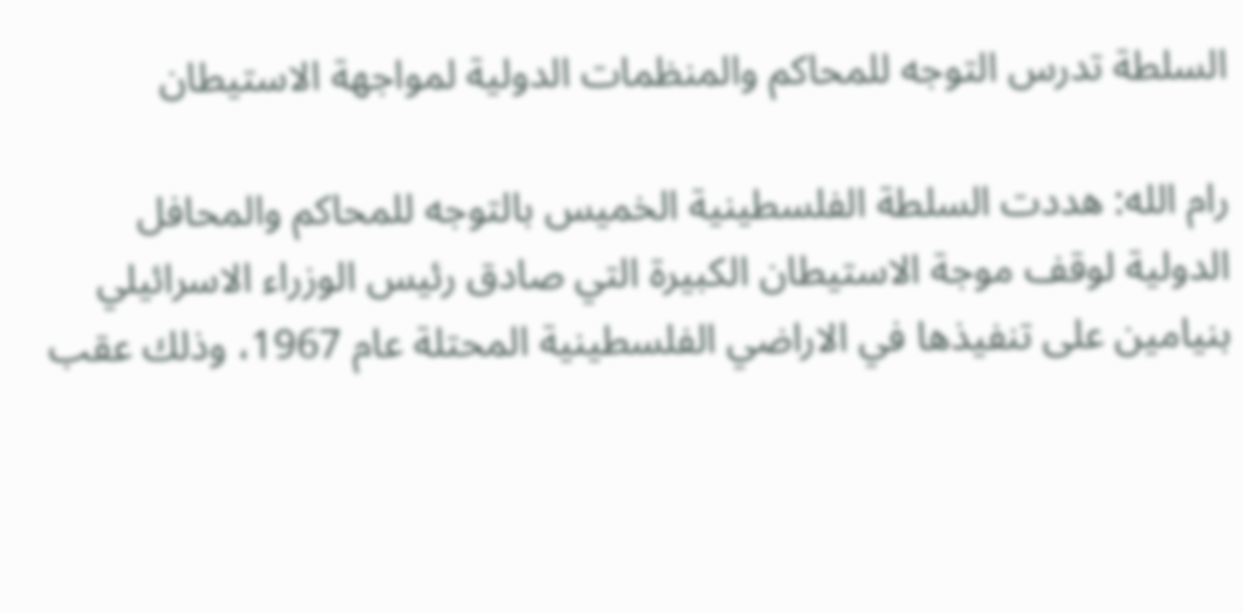السلطة تدرس التوجه للمحاكم والمنظمات الدولية لمواجهة الاستيطان

رام الله: هددت السلطة الفلسطينية الخميس بالتوجه للمحاكم والمحافل الدولية لوقف موجة الاستيطان الكبيرة التي صادق رئيس الوزراء الاسرائيلي بنيامين على تنفيذها في الاراضي الفلسطينية المحتلة عام 1967، وذلك عقب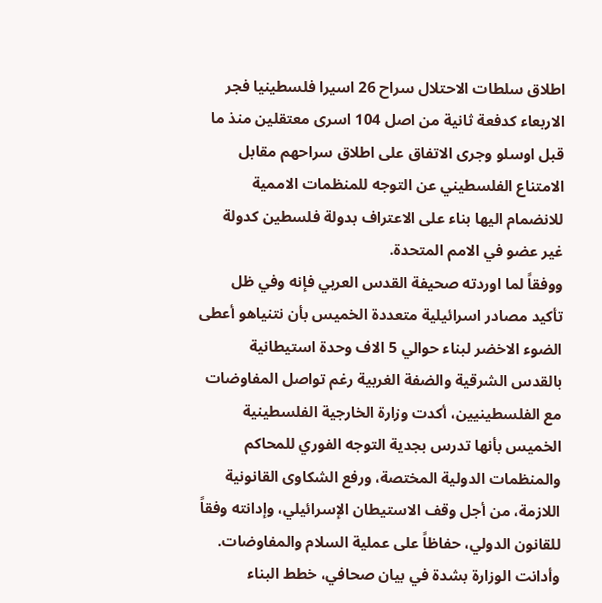اطلاق سلطات الاحتلال سراح 26 اسيرا فلسطينيا فجر الاربعاء كدفعة ثانية من اصل 104 اسرى معتقلين منذ ما قبل اوسلو وجرى الاتفاق على اطلاق سراحهم مقابل الامتناع الفلسطيني عن التوجه للمنظمات الاممية للانضمام اليها بناء على الاعتراف بدولة فلسطين كدولة غير عضو في الامم المتحدة.
ووفقاً لما اوردته صحيفة القدس العربي فإنه وفي ظل تأكيد مصادر اسرائيلية متعددة الخميس بأن نتنياهو أعطى الضوء الاخضر لبناء حوالي 5 الاف وحدة استيطانية بالقدس الشرقية والضفة الغربية رغم تواصل المفاوضات مع الفلسطينيين، أكدت وزارة الخارجية الفلسطينية الخميس بأنها تدرس بجدية التوجه الفوري للمحاكم والمنظمات الدولية المختصة، ورفع الشكاوى القانونية اللازمة، من أجل وقف الاستيطان الإسرائيلي، وإدانته وفقاً للقانون الدولي، حفاظاً على عملية السلام والمفاوضات.
وأدانت الوزارة بشدة في بيان صحافي، خطط البناء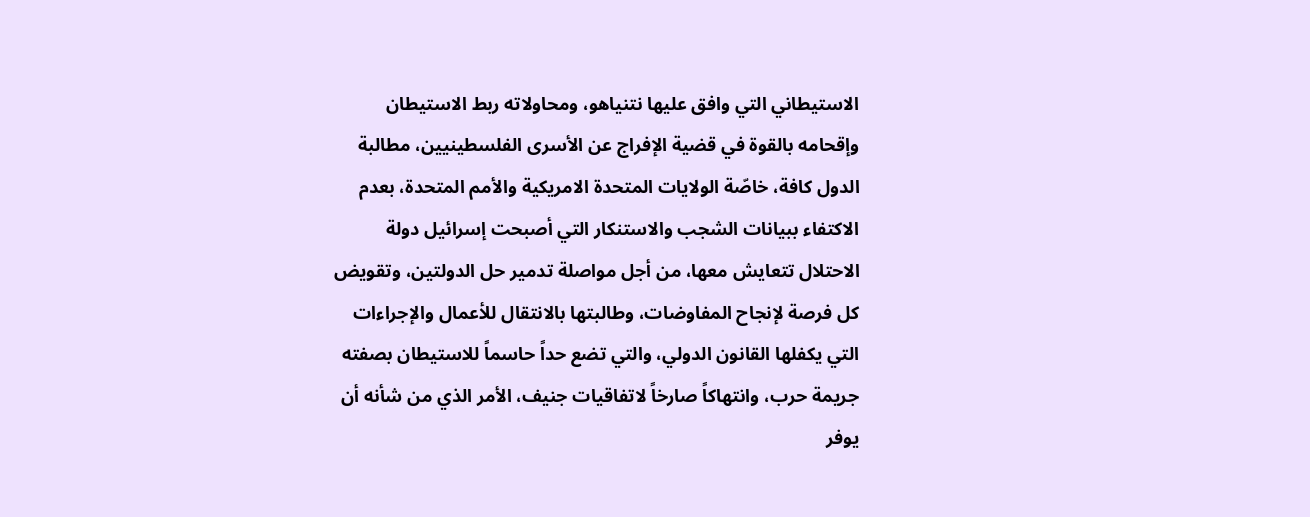الاستيطاني التي وافق عليها نتنياهو، ومحاولاته ربط الاستيطان وإقحامه بالقوة في قضية الإفراج عن الأسرى الفلسطينيين، مطالبة الدول كافة، خاصّة الولايات المتحدة الامريكية والأمم المتحدة، بعدم الاكتفاء ببيانات الشجب والاستنكار التي أصبحت إسرائيل دولة الاحتلال تتعايش معها، من أجل مواصلة تدمير حل الدولتين، وتقويض كل فرصة لإنجاح المفاوضات، وطالبتها بالانتقال للأعمال والإجراءات التي يكفلها القانون الدولي، والتي تضع حداً حاسماً للاستيطان بصفته جريمة حرب، وانتهاكاً صارخاً لاتفاقيات جنيف، الأمر الذي من شأنه أن يوفر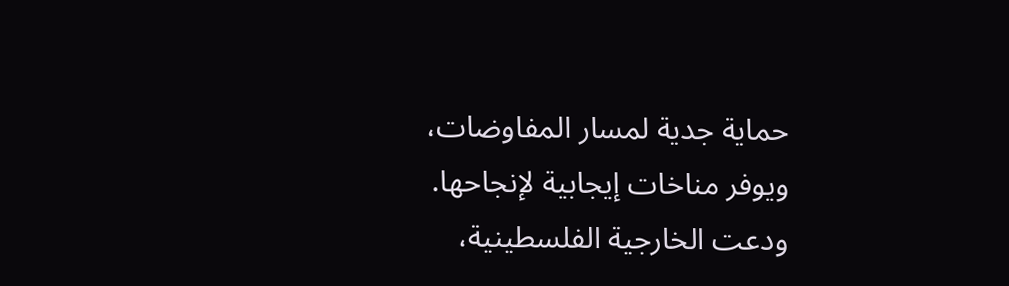حماية جدية لمسار المفاوضات، ويوفر مناخات إيجابية لإنجاحها.
ودعت الخارجية الفلسطينية،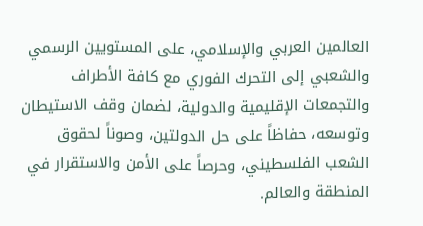العالمين العربي والإسلامي، على المستويين الرسمي والشعبي إلى التحرك الفوري مع كافة الأطراف والتجمعات الإقليمية والدولية، لضمان وقف الاستيطان وتوسعه، حفاظاً على حل الدولتين، وصوناً لحقوق الشعب الفلسطيني، وحرصاً على الأمن والاستقرار في المنطقة والعالم.